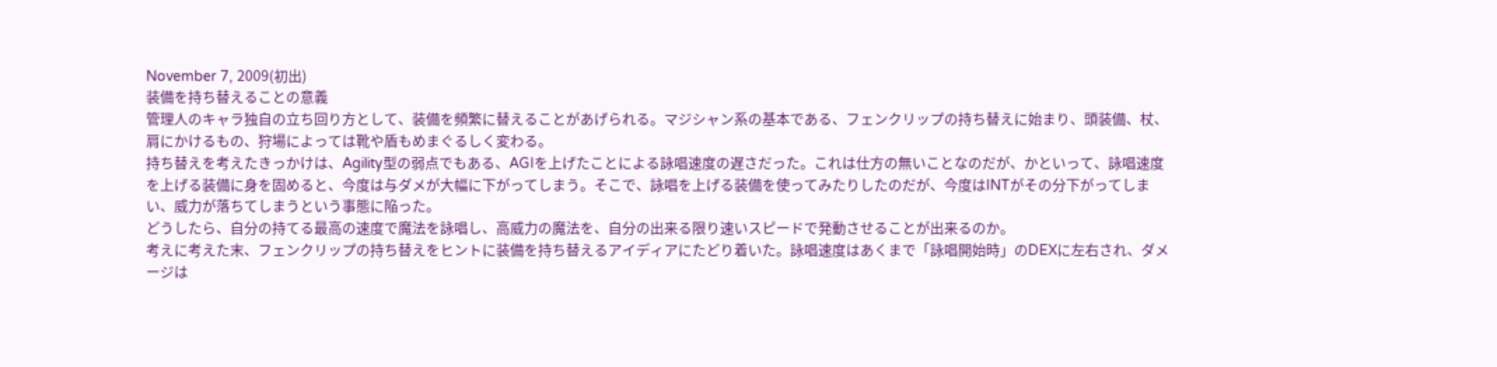November 7, 2009(初出)
装備を持ち替えることの意義
管理人のキャラ独自の立ち回り方として、装備を頻繁に替えることがあげられる。マジシャン系の基本である、フェンクリップの持ち替えに始まり、頭装備、杖、肩にかけるもの、狩場によっては靴や盾もめまぐるしく変わる。
持ち替えを考えたきっかけは、Agility型の弱点でもある、AGIを上げたことによる詠唱速度の遅さだった。これは仕方の無いことなのだが、かといって、詠唱速度を上げる装備に身を固めると、今度は与ダメが大幅に下がってしまう。そこで、詠唱を上げる装備を使ってみたりしたのだが、今度はINTがその分下がってしまい、威力が落ちてしまうという事態に陥った。
どうしたら、自分の持てる最高の速度で魔法を詠唱し、高威力の魔法を、自分の出来る限り速いスピードで発動させることが出来るのか。
考えに考えた末、フェンクリップの持ち替えをヒントに装備を持ち替えるアイディアにたどり着いた。詠唱速度はあくまで「詠唱開始時」のDEXに左右され、ダメージは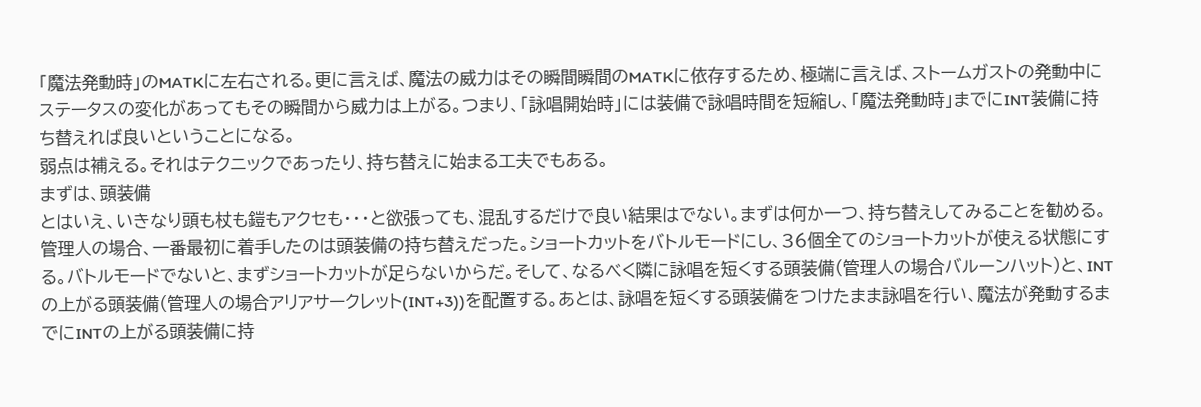「魔法発動時」のMATKに左右される。更に言えば、魔法の威力はその瞬間瞬間のMATKに依存するため、極端に言えば、ストームガストの発動中にステータスの変化があってもその瞬間から威力は上がる。つまり、「詠唱開始時」には装備で詠唱時間を短縮し、「魔法発動時」までにINT装備に持ち替えれば良いということになる。
弱点は補える。それはテクニックであったり、持ち替えに始まる工夫でもある。
まずは、頭装備
とはいえ、いきなり頭も杖も鎧もアクセも・・・と欲張っても、混乱するだけで良い結果はでない。まずは何か一つ、持ち替えしてみることを勧める。管理人の場合、一番最初に着手したのは頭装備の持ち替えだった。ショートカットをバトルモードにし、36個全てのショートカットが使える状態にする。バトルモードでないと、まずショートカットが足らないからだ。そして、なるべく隣に詠唱を短くする頭装備(管理人の場合バルーンハット)と、INTの上がる頭装備(管理人の場合アリアサークレット(INT+3))を配置する。あとは、詠唱を短くする頭装備をつけたまま詠唱を行い、魔法が発動するまでにINTの上がる頭装備に持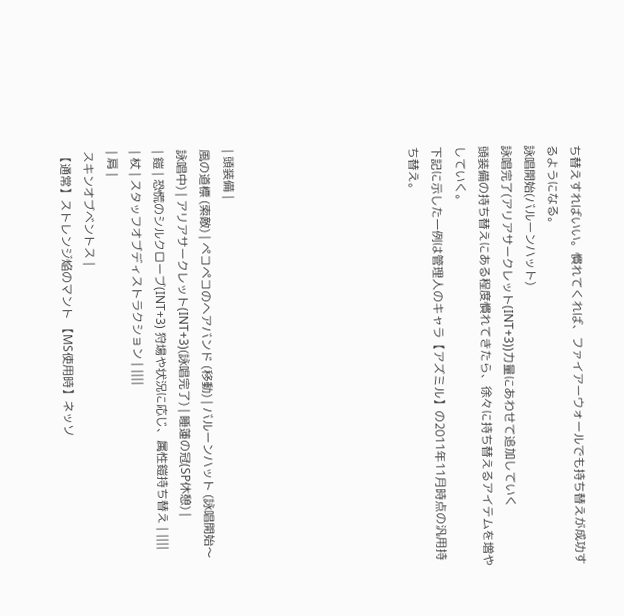ち替えすればいい。慣れてくれば、ファイアーウォールでも持ち替えが成功するようになる。
詠唱開始(バルーンハット)
詠唱完了(アリアサークレット(INT+3))力量にあわせて追加していく
頭装備の持ち替えにある程度慣れてきたら、徐々に持ち替えるアイテムを増やしていく。
下記に示した一例は管理人のキャラ【アズミル】の2011年11月時点の汎用持ち替え。







| 頭装備 |
風の道標 (索敵) | ペコペコのヘアバンド (移動) | バルーンハット (詠唱開始〜詠唱中) | アリアサークレット(INT+3)(詠唱完了) | 睡蓮の冠(SP休憩) |
| 鎧 | 恐慌のシルクローブ(INT+3) 狩場や状況に応じ、属性鎧持ち替え | ||||
| 杖 | スタッフオブディストラクション | ||||
| 肩 |
スキンオブベントス |
【通常】ストレンジ焔のマント 【MS使用時】ネッソ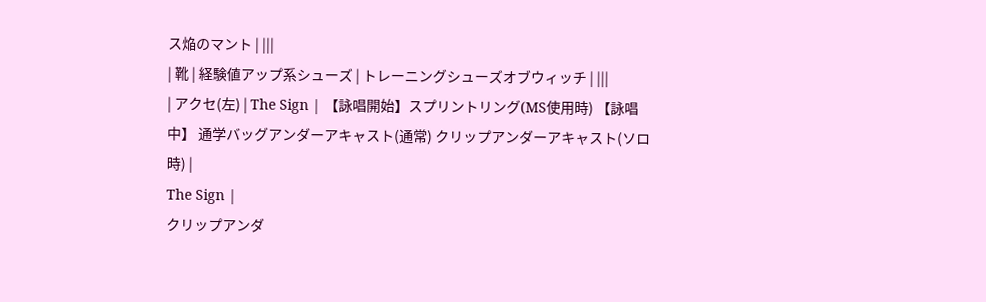ス焔のマント | |||
| 靴 | 経験値アップ系シューズ | トレーニングシューズオブウィッチ | |||
| アクセ(左) | The Sign | 【詠唱開始】スプリントリング(MS使用時) 【詠唱中】 通学バッグアンダーアキャスト(通常) クリップアンダーアキャスト(ソロ時) |
The Sign |
クリップアンダ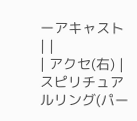ーアキャスト | |
| アクセ(右) | スピリチュアルリング(パー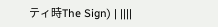ティ時The Sign) | ||||